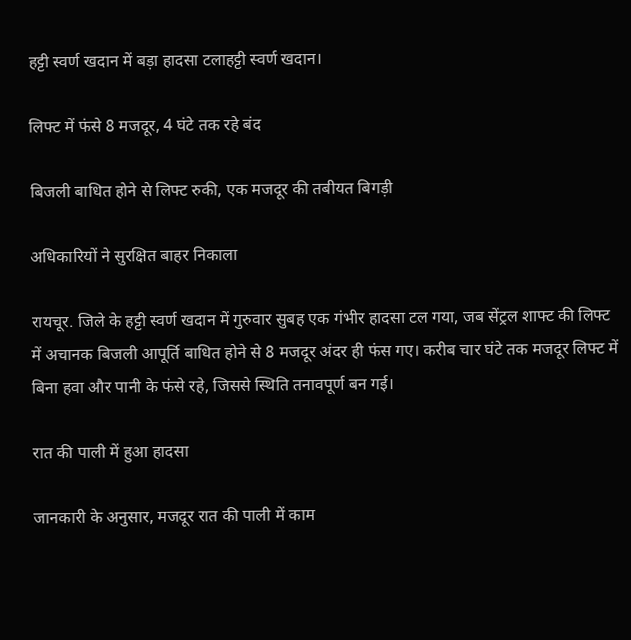हट्टी स्वर्ण खदान में बड़ा हादसा टलाहट्टी स्वर्ण खदान।

लिफ्ट में फंसे 8 मजदूर, 4 घंटे तक रहे बंद

बिजली बाधित होने से लिफ्ट रुकी, एक मजदूर की तबीयत बिगड़ी

अधिकारियों ने सुरक्षित बाहर निकाला

रायचूर. जिले के हट्टी स्वर्ण खदान में गुरुवार सुबह एक गंभीर हादसा टल गया, जब सेंट्रल शाफ्ट की लिफ्ट में अचानक बिजली आपूर्ति बाधित होने से 8 मजदूर अंदर ही फंस गए। करीब चार घंटे तक मजदूर लिफ्ट में बिना हवा और पानी के फंसे रहे, जिससे स्थिति तनावपूर्ण बन गई।

रात की पाली में हुआ हादसा

जानकारी के अनुसार, मजदूर रात की पाली में काम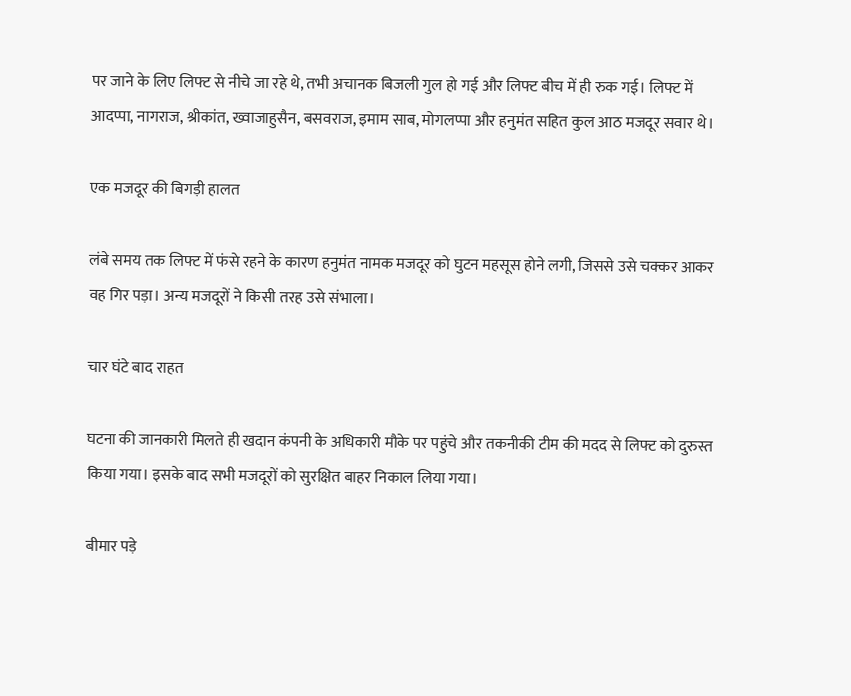पर जाने के लिए लिफ्ट से नीचे जा रहे थे, तभी अचानक बिजली गुल हो गई और लिफ्ट बीच में ही रुक गई। लिफ्ट में आदप्पा, नागराज, श्रीकांत, ख्वाजाहुसैन, बसवराज, इमाम साब, मोगलप्पा और हनुमंत सहित कुल आठ मजदूर सवार थे।

एक मजदूर की बिगड़ी हालत

लंबे समय तक लिफ्ट में फंसे रहने के कारण हनुमंत नामक मजदूर को घुटन महसूस होने लगी, जिससे उसे चक्कर आकर वह गिर पड़ा। अन्य मजदूरों ने किसी तरह उसे संभाला।

चार घंटे बाद राहत

घटना की जानकारी मिलते ही खदान कंपनी के अधिकारी मौके पर पहुंचे और तकनीकी टीम की मदद से लिफ्ट को दुरुस्त किया गया। इसके बाद सभी मजदूरों को सुरक्षित बाहर निकाल लिया गया।

बीमार पड़े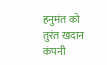हनुमंत को तुरंत खदान कंपनी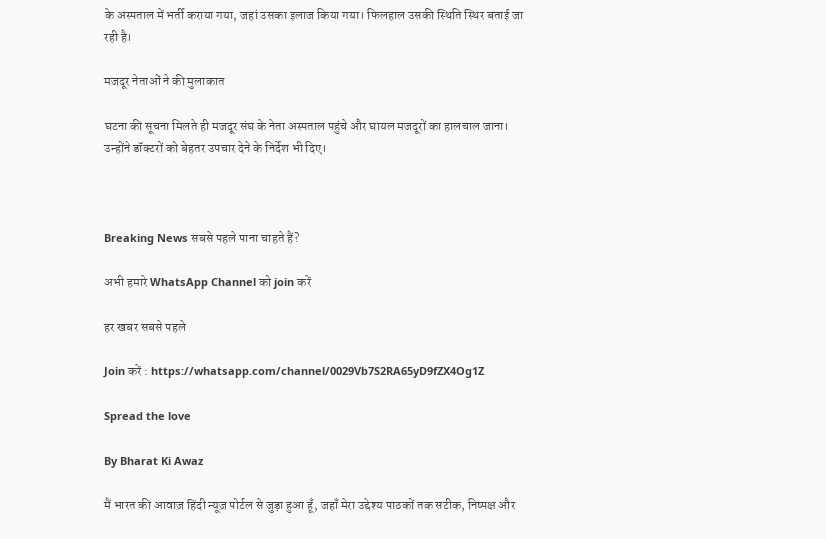के अस्पताल में भर्ती कराया गया, जहां उसका इलाज किया गया। फिलहाल उसकी स्थिति स्थिर बताई जा रही है।

मजदूर नेताओं ने की मुलाकात

घटना की सूचना मिलते ही मजदूर संघ के नेता अस्पताल पहुंचे और घायल मजदूरों का हालचाल जाना। उन्होंने डॉक्टरों को बेहतर उपचार देने के निर्देश भी दिए।



Breaking News सबसे पहले पाना चाहते हैं?

अभी हमारे WhatsApp Channel को join करें

हर खबर सबसे पहले

Join करें : https://whatsapp.com/channel/0029Vb7S2RA65yD9fZX4Og1Z

Spread the love

By Bharat Ki Awaz

मैं भारत की आवाज़ हिंदी न्यूज़ पोर्टल से जुड़ा हुआ हूँ, जहाँ मेरा उद्देश्य पाठकों तक सटीक, निष्पक्ष और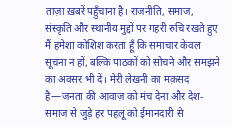ताज़ा ख़बरें पहुँचाना है। राजनीति, समाज, संस्कृति और स्थानीय मुद्दों पर गहरी रुचि रखते हुए मैं हमेशा कोशिश करता हूँ कि समाचार केवल सूचना न हों, बल्कि पाठकों को सोचने और समझने का अवसर भी दें। मेरी लेखनी का मक़सद है—जनता की आवाज़ को मंच देना और देश-समाज से जुड़े हर पहलू को ईमानदारी से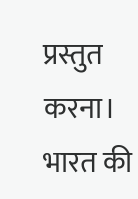प्रस्तुत करना। भारत की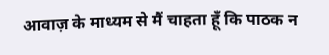आवाज़ के माध्यम से मैं चाहता हूँ कि पाठक न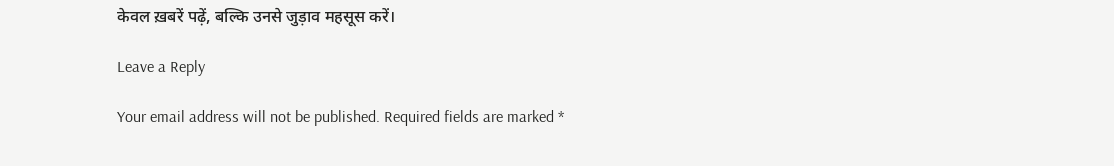केवल ख़बरें पढ़ें, बल्कि उनसे जुड़ाव महसूस करें।

Leave a Reply

Your email address will not be published. Required fields are marked *